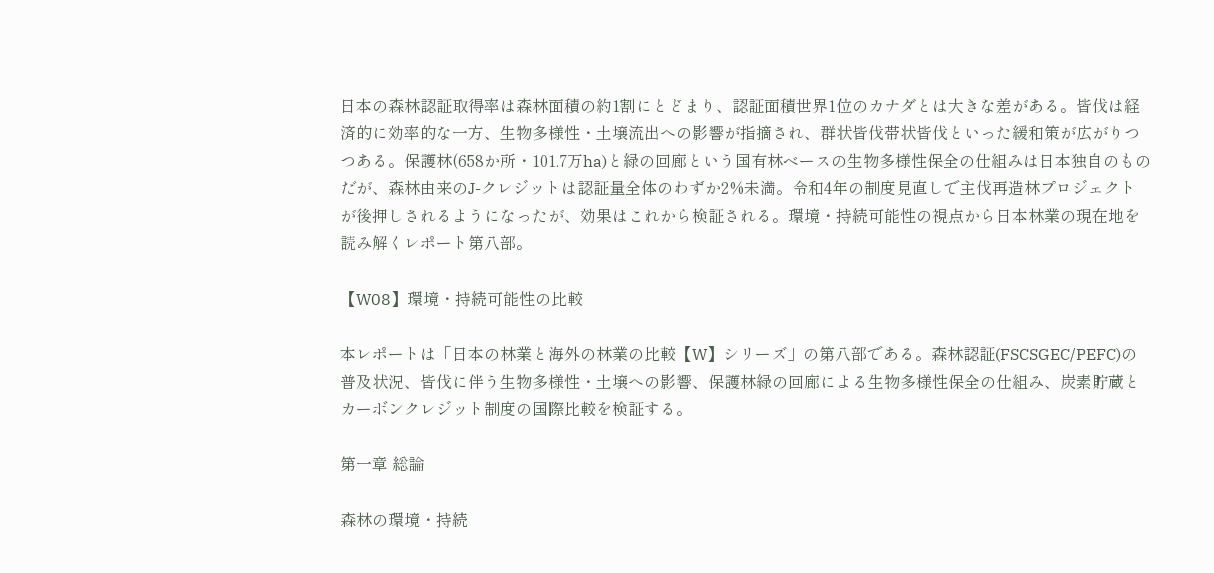日本の森林認証取得率は森林面積の約1割にとどまり、認証面積世界1位のカナダとは大きな差がある。皆伐は経済的に効率的な一方、生物多様性・土壌流出への影響が指摘され、群状皆伐帯状皆伐といった緩和策が広がりつつある。保護林(658か所・101.7万ha)と緑の回廊という国有林ベースの生物多様性保全の仕組みは日本独自のものだが、森林由来のJ-クレジットは認証量全体のわずか2%未満。令和4年の制度見直しで主伐再造林プロジェクトが後押しされるようになったが、効果はこれから検証される。環境・持続可能性の視点から日本林業の現在地を読み解くレポート第八部。

【W08】環境・持続可能性の比較

本レポートは「日本の林業と海外の林業の比較【W】シリーズ」の第八部である。森林認証(FSCSGEC/PEFC)の普及状況、皆伐に伴う生物多様性・土壌への影響、保護林緑の回廊による生物多様性保全の仕組み、炭素貯蔵とカーボンクレジット制度の国際比較を検証する。

第一章 総論

森林の環境・持続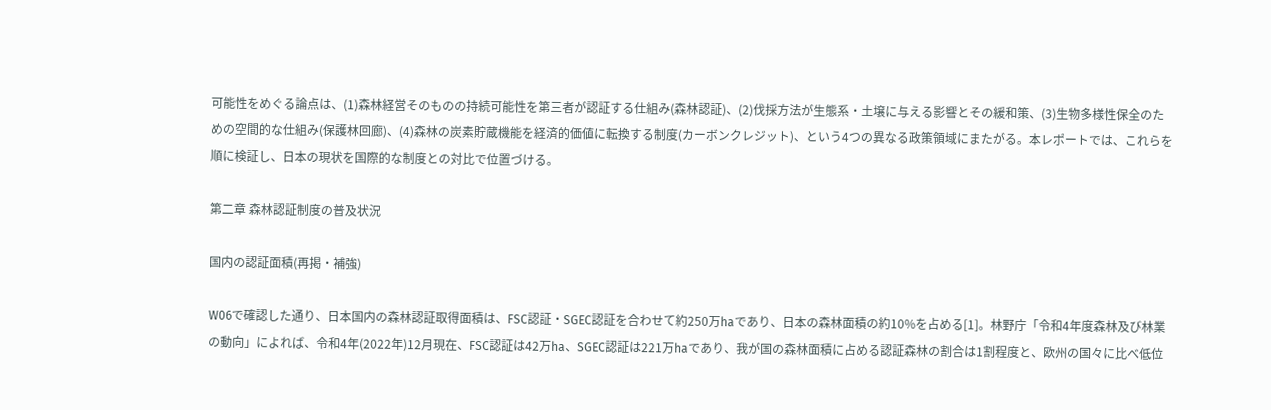可能性をめぐる論点は、(1)森林経営そのものの持続可能性を第三者が認証する仕組み(森林認証)、(2)伐採方法が生態系・土壌に与える影響とその緩和策、(3)生物多様性保全のための空間的な仕組み(保護林回廊)、(4)森林の炭素貯蔵機能を経済的価値に転換する制度(カーボンクレジット)、という4つの異なる政策領域にまたがる。本レポートでは、これらを順に検証し、日本の現状を国際的な制度との対比で位置づける。

第二章 森林認証制度の普及状況

国内の認証面積(再掲・補強)

W06で確認した通り、日本国内の森林認証取得面積は、FSC認証・SGEC認証を合わせて約250万haであり、日本の森林面積の約10%を占める[1]。林野庁「令和4年度森林及び林業の動向」によれば、令和4年(2022年)12月現在、FSC認証は42万ha、SGEC認証は221万haであり、我が国の森林面積に占める認証森林の割合は1割程度と、欧州の国々に比べ低位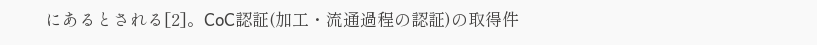にあるとされる[2]。CoC認証(加工・流通過程の認証)の取得件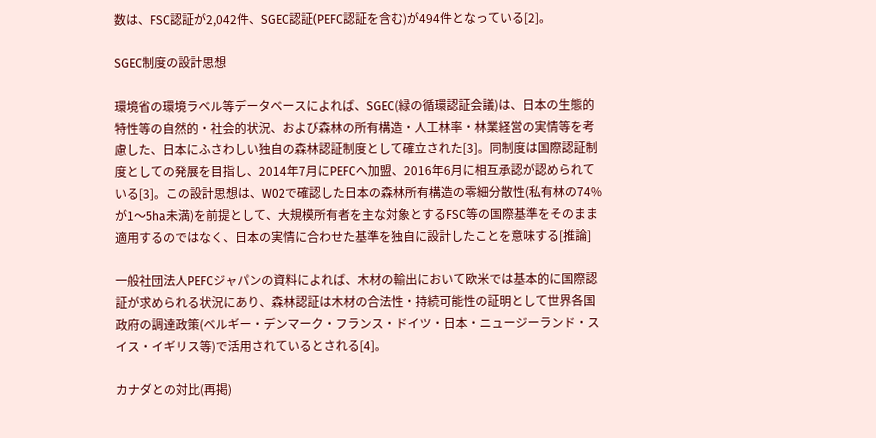数は、FSC認証が2,042件、SGEC認証(PEFC認証を含む)が494件となっている[2]。

SGEC制度の設計思想

環境省の環境ラベル等データベースによれば、SGEC(緑の循環認証会議)は、日本の生態的特性等の自然的・社会的状況、および森林の所有構造・人工林率・林業経営の実情等を考慮した、日本にふさわしい独自の森林認証制度として確立された[3]。同制度は国際認証制度としての発展を目指し、2014年7月にPEFCへ加盟、2016年6月に相互承認が認められている[3]。この設計思想は、W02で確認した日本の森林所有構造の零細分散性(私有林の74%が1〜5ha未満)を前提として、大規模所有者を主な対象とするFSC等の国際基準をそのまま適用するのではなく、日本の実情に合わせた基準を独自に設計したことを意味する[推論]

一般社団法人PEFCジャパンの資料によれば、木材の輸出において欧米では基本的に国際認証が求められる状況にあり、森林認証は木材の合法性・持続可能性の証明として世界各国政府の調達政策(ベルギー・デンマーク・フランス・ドイツ・日本・ニュージーランド・スイス・イギリス等)で活用されているとされる[4]。

カナダとの対比(再掲)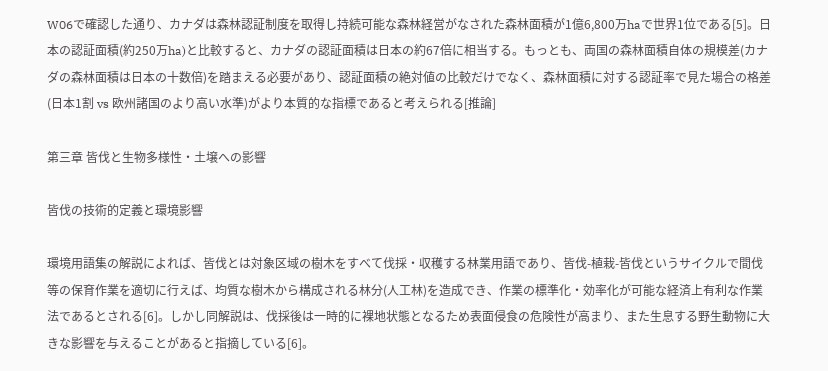W06で確認した通り、カナダは森林認証制度を取得し持続可能な森林経営がなされた森林面積が1億6,800万haで世界1位である[5]。日本の認証面積(約250万ha)と比較すると、カナダの認証面積は日本の約67倍に相当する。もっとも、両国の森林面積自体の規模差(カナダの森林面積は日本の十数倍)を踏まえる必要があり、認証面積の絶対値の比較だけでなく、森林面積に対する認証率で見た場合の格差(日本1割 vs 欧州諸国のより高い水準)がより本質的な指標であると考えられる[推論]

第三章 皆伐と生物多様性・土壌への影響

皆伐の技術的定義と環境影響

環境用語集の解説によれば、皆伐とは対象区域の樹木をすべて伐採・収穫する林業用語であり、皆伐-植栽-皆伐というサイクルで間伐等の保育作業を適切に行えば、均質な樹木から構成される林分(人工林)を造成でき、作業の標準化・効率化が可能な経済上有利な作業法であるとされる[6]。しかし同解説は、伐採後は一時的に裸地状態となるため表面侵食の危険性が高まり、また生息する野生動物に大きな影響を与えることがあると指摘している[6]。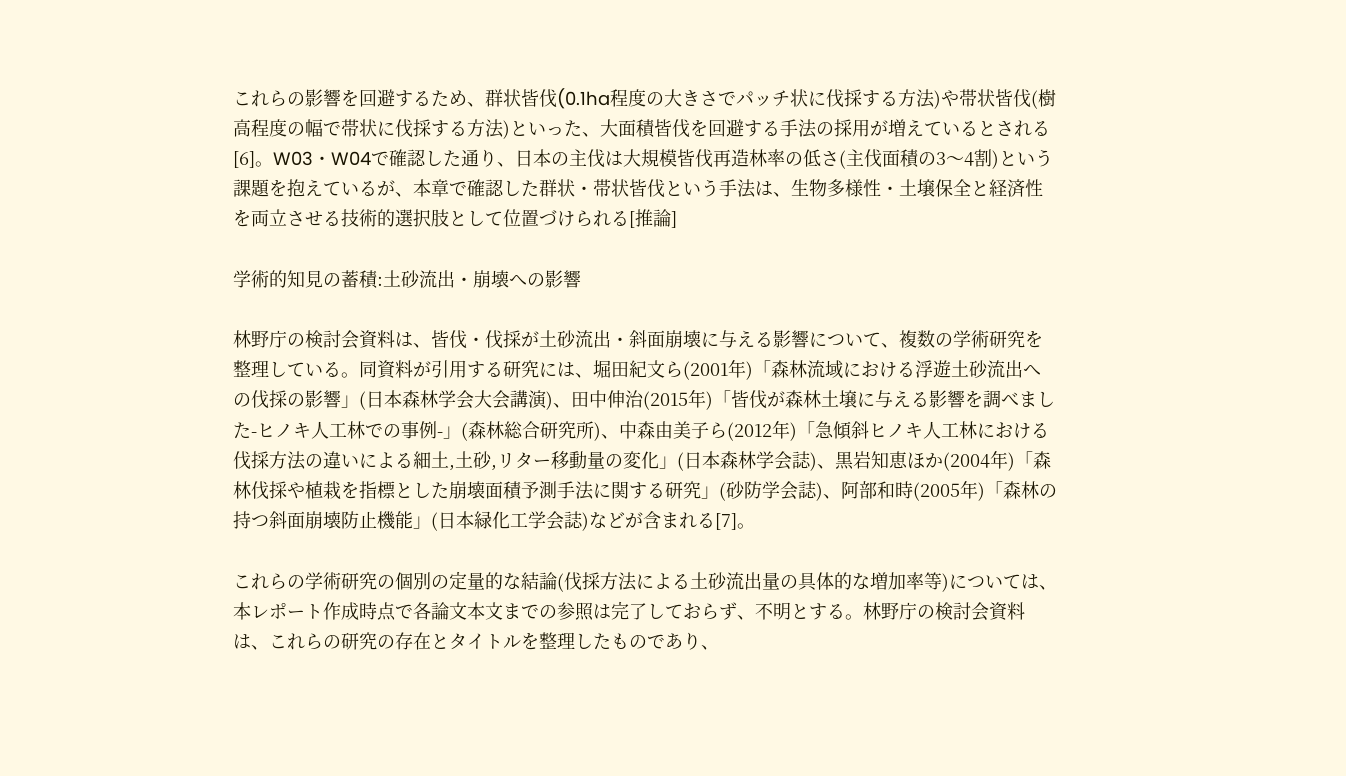これらの影響を回避するため、群状皆伐(0.1ha程度の大きさでパッチ状に伐採する方法)や帯状皆伐(樹高程度の幅で帯状に伐採する方法)といった、大面積皆伐を回避する手法の採用が増えているとされる[6]。W03・W04で確認した通り、日本の主伐は大規模皆伐再造林率の低さ(主伐面積の3〜4割)という課題を抱えているが、本章で確認した群状・帯状皆伐という手法は、生物多様性・土壌保全と経済性を両立させる技術的選択肢として位置づけられる[推論]

学術的知見の蓄積:土砂流出・崩壊への影響

林野庁の検討会資料は、皆伐・伐採が土砂流出・斜面崩壊に与える影響について、複数の学術研究を整理している。同資料が引用する研究には、堀田紀文ら(2001年)「森林流域における浮遊土砂流出への伐採の影響」(日本森林学会大会講演)、田中伸治(2015年)「皆伐が森林土壌に与える影響を調べました-ヒノキ人工林での事例-」(森林総合研究所)、中森由美子ら(2012年)「急傾斜ヒノキ人工林における伐採方法の違いによる細土,土砂,リター移動量の変化」(日本森林学会誌)、黒岩知恵ほか(2004年)「森林伐採や植栽を指標とした崩壊面積予測手法に関する研究」(砂防学会誌)、阿部和時(2005年)「森林の持つ斜面崩壊防止機能」(日本緑化工学会誌)などが含まれる[7]。

これらの学術研究の個別の定量的な結論(伐採方法による土砂流出量の具体的な増加率等)については、本レポート作成時点で各論文本文までの参照は完了しておらず、不明とする。林野庁の検討会資料は、これらの研究の存在とタイトルを整理したものであり、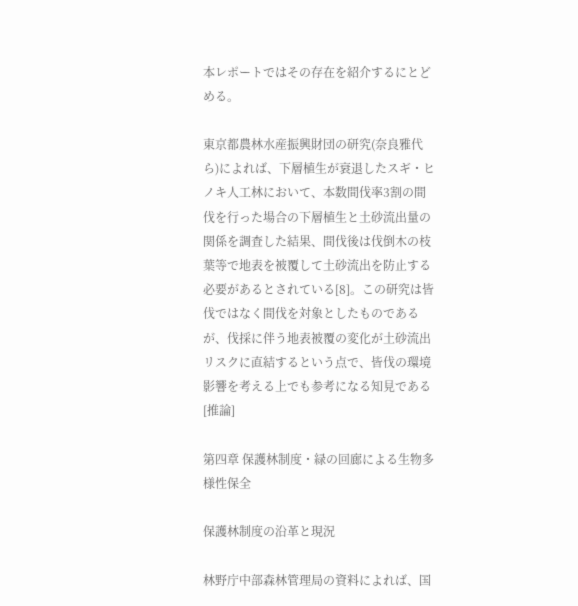本レポートではその存在を紹介するにとどめる。

東京都農林水産振興財団の研究(奈良雅代ら)によれば、下層植生が衰退したスギ・ヒノキ人工林において、本数間伐率3割の間伐を行った場合の下層植生と土砂流出量の関係を調査した結果、間伐後は伐倒木の枝葉等で地表を被覆して土砂流出を防止する必要があるとされている[8]。この研究は皆伐ではなく間伐を対象としたものであるが、伐採に伴う地表被覆の変化が土砂流出リスクに直結するという点で、皆伐の環境影響を考える上でも参考になる知見である[推論]

第四章 保護林制度・緑の回廊による生物多様性保全

保護林制度の沿革と現況

林野庁中部森林管理局の資料によれば、国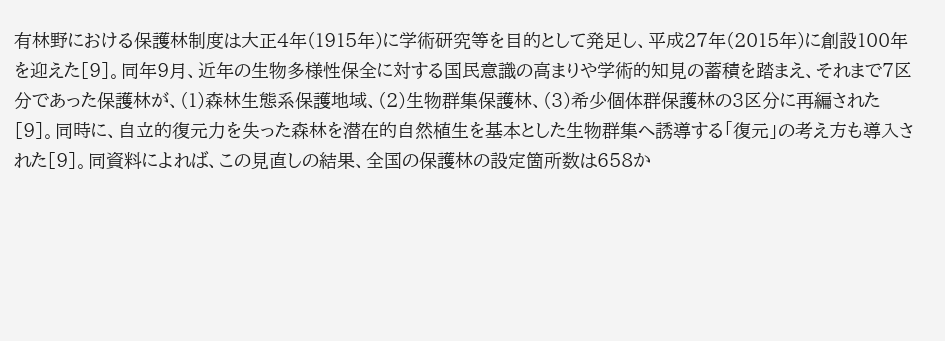有林野における保護林制度は大正4年(1915年)に学術研究等を目的として発足し、平成27年(2015年)に創設100年を迎えた[9]。同年9月、近年の生物多様性保全に対する国民意識の高まりや学術的知見の蓄積を踏まえ、それまで7区分であった保護林が、(1)森林生態系保護地域、(2)生物群集保護林、(3)希少個体群保護林の3区分に再編された[9]。同時に、自立的復元力を失った森林を潜在的自然植生を基本とした生物群集へ誘導する「復元」の考え方も導入された[9]。同資料によれば、この見直しの結果、全国の保護林の設定箇所数は658か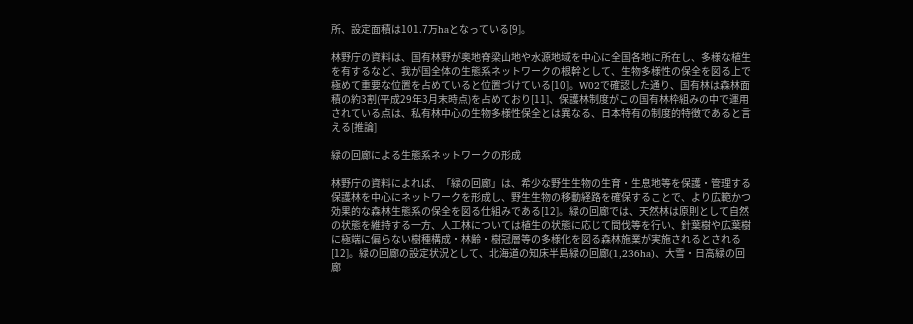所、設定面積は101.7万haとなっている[9]。

林野庁の資料は、国有林野が奥地脊梁山地や水源地域を中心に全国各地に所在し、多様な植生を有するなど、我が国全体の生態系ネットワークの根幹として、生物多様性の保全を図る上で極めて重要な位置を占めていると位置づけている[10]。W02で確認した通り、国有林は森林面積の約3割(平成29年3月末時点)を占めており[11]、保護林制度がこの国有林枠組みの中で運用されている点は、私有林中心の生物多様性保全とは異なる、日本特有の制度的特徴であると言える[推論]

緑の回廊による生態系ネットワークの形成

林野庁の資料によれば、「緑の回廊」は、希少な野生生物の生育・生息地等を保護・管理する保護林を中心にネットワークを形成し、野生生物の移動経路を確保することで、より広範かつ効果的な森林生態系の保全を図る仕組みである[12]。緑の回廊では、天然林は原則として自然の状態を維持する一方、人工林については植生の状態に応じて間伐等を行い、針葉樹や広葉樹に極端に偏らない樹種構成・林齢・樹冠層等の多様化を図る森林施業が実施されるとされる[12]。緑の回廊の設定状況として、北海道の知床半島緑の回廊(1,236ha)、大雪・日高緑の回廊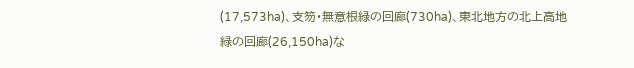(17,573ha)、支笏・無意根緑の回廊(730ha)、東北地方の北上高地緑の回廊(26,150ha)な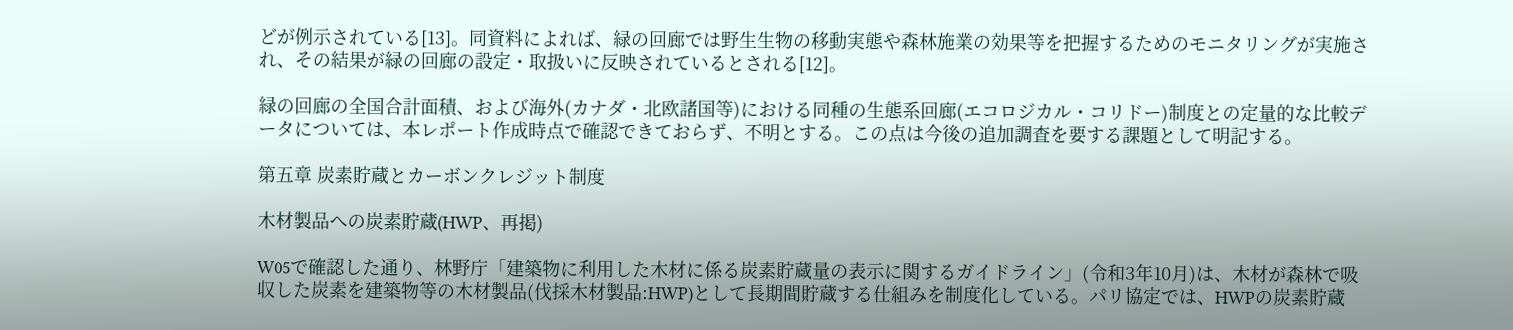どが例示されている[13]。同資料によれば、緑の回廊では野生生物の移動実態や森林施業の効果等を把握するためのモニタリングが実施され、その結果が緑の回廊の設定・取扱いに反映されているとされる[12]。

緑の回廊の全国合計面積、および海外(カナダ・北欧諸国等)における同種の生態系回廊(エコロジカル・コリドー)制度との定量的な比較データについては、本レポート作成時点で確認できておらず、不明とする。この点は今後の追加調査を要する課題として明記する。

第五章 炭素貯蔵とカーボンクレジット制度

木材製品への炭素貯蔵(HWP、再掲)

W05で確認した通り、林野庁「建築物に利用した木材に係る炭素貯蔵量の表示に関するガイドライン」(令和3年10月)は、木材が森林で吸収した炭素を建築物等の木材製品(伐採木材製品:HWP)として長期間貯蔵する仕組みを制度化している。パリ協定では、HWPの炭素貯蔵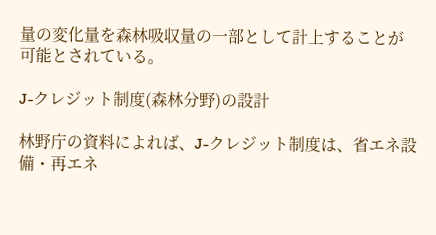量の変化量を森林吸収量の一部として計上することが可能とされている。

J-クレジット制度(森林分野)の設計

林野庁の資料によれば、J-クレジット制度は、省エネ設備・再エネ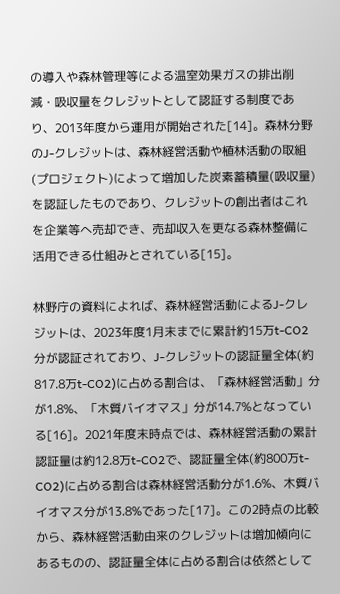の導入や森林管理等による温室効果ガスの排出削減・吸収量をクレジットとして認証する制度であり、2013年度から運用が開始された[14]。森林分野のJ-クレジットは、森林経営活動や植林活動の取組(プロジェクト)によって増加した炭素蓄積量(吸収量)を認証したものであり、クレジットの創出者はこれを企業等へ売却でき、売却収入を更なる森林整備に活用できる仕組みとされている[15]。

林野庁の資料によれば、森林経営活動によるJ-クレジットは、2023年度1月末までに累計約15万t-CO2分が認証されており、J-クレジットの認証量全体(約817.8万t-CO2)に占める割合は、「森林経営活動」分が1.8%、「木質バイオマス」分が14.7%となっている[16]。2021年度末時点では、森林経営活動の累計認証量は約12.8万t-CO2で、認証量全体(約800万t-CO2)に占める割合は森林経営活動分が1.6%、木質バイオマス分が13.8%であった[17]。この2時点の比較から、森林経営活動由来のクレジットは増加傾向にあるものの、認証量全体に占める割合は依然として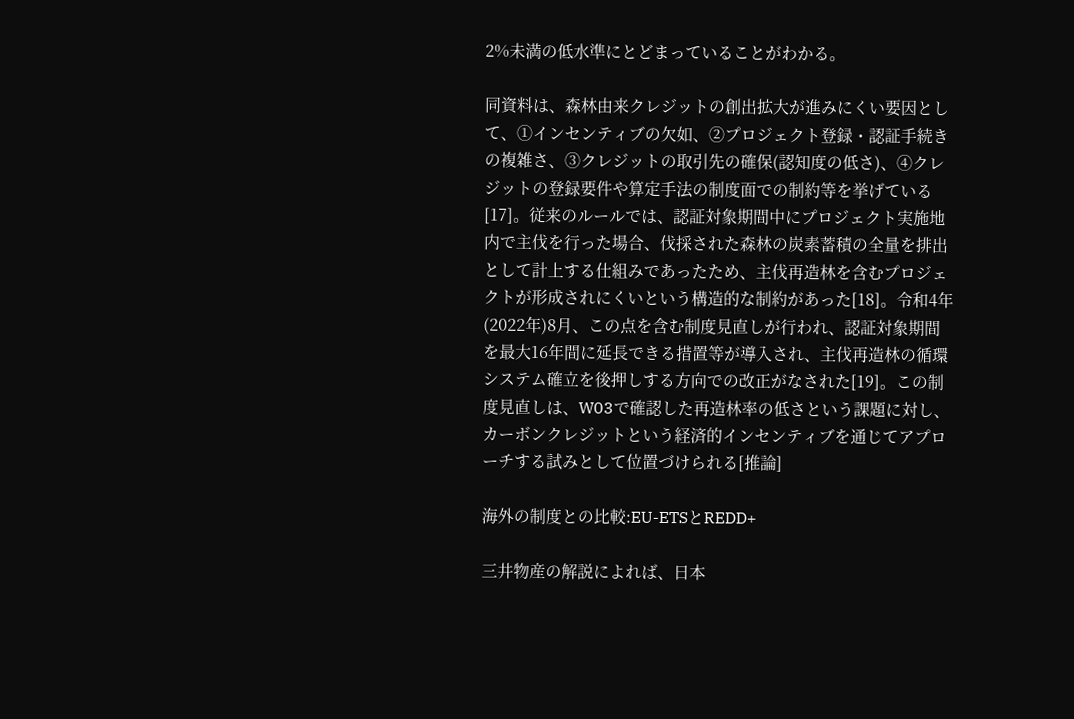2%未満の低水準にとどまっていることがわかる。

同資料は、森林由来クレジットの創出拡大が進みにくい要因として、①インセンティブの欠如、②プロジェクト登録・認証手続きの複雑さ、③クレジットの取引先の確保(認知度の低さ)、④クレジットの登録要件や算定手法の制度面での制約等を挙げている[17]。従来のルールでは、認証対象期間中にプロジェクト実施地内で主伐を行った場合、伐採された森林の炭素蓄積の全量を排出として計上する仕組みであったため、主伐再造林を含むプロジェクトが形成されにくいという構造的な制約があった[18]。令和4年(2022年)8月、この点を含む制度見直しが行われ、認証対象期間を最大16年間に延長できる措置等が導入され、主伐再造林の循環システム確立を後押しする方向での改正がなされた[19]。この制度見直しは、W03で確認した再造林率の低さという課題に対し、カーボンクレジットという経済的インセンティブを通じてアプローチする試みとして位置づけられる[推論]

海外の制度との比較:EU-ETSとREDD+

三井物産の解説によれば、日本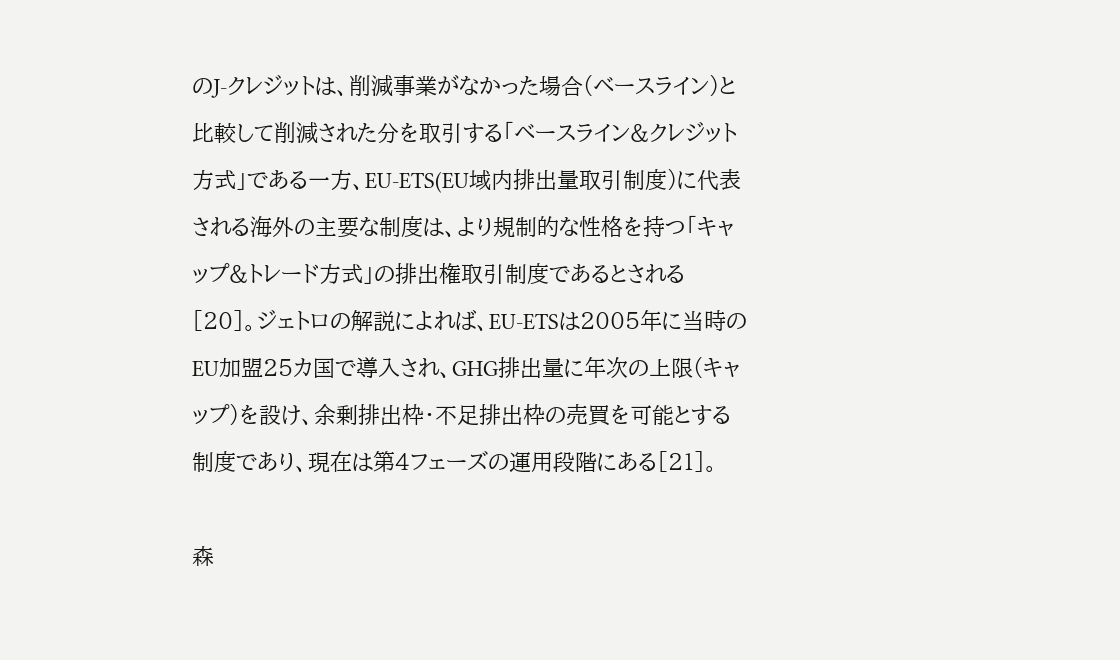のJ-クレジットは、削減事業がなかった場合(ベースライン)と比較して削減された分を取引する「ベースライン&クレジット方式」である一方、EU-ETS(EU域内排出量取引制度)に代表される海外の主要な制度は、より規制的な性格を持つ「キャップ&トレード方式」の排出権取引制度であるとされる[20]。ジェトロの解説によれば、EU-ETSは2005年に当時のEU加盟25カ国で導入され、GHG排出量に年次の上限(キャップ)を設け、余剰排出枠・不足排出枠の売買を可能とする制度であり、現在は第4フェーズの運用段階にある[21]。

森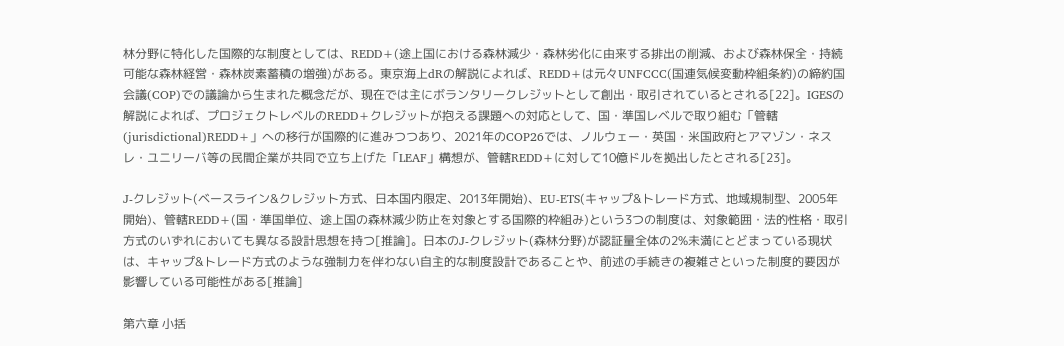林分野に特化した国際的な制度としては、REDD+(途上国における森林減少・森林劣化に由来する排出の削減、および森林保全・持続可能な森林経営・森林炭素蓄積の増強)がある。東京海上dRの解説によれば、REDD+は元々UNFCCC(国連気候変動枠組条約)の締約国会議(COP)での議論から生まれた概念だが、現在では主にボランタリークレジットとして創出・取引されているとされる[22]。IGESの解説によれば、プロジェクトレベルのREDD+クレジットが抱える課題への対応として、国・準国レベルで取り組む「管轄(jurisdictional)REDD+」への移行が国際的に進みつつあり、2021年のCOP26では、ノルウェー・英国・米国政府とアマゾン・ネスレ・ユニリーバ等の民間企業が共同で立ち上げた「LEAF」構想が、管轄REDD+に対して10億ドルを拠出したとされる[23]。

J-クレジット(ベースライン&クレジット方式、日本国内限定、2013年開始)、EU-ETS(キャップ&トレード方式、地域規制型、2005年開始)、管轄REDD+(国・準国単位、途上国の森林減少防止を対象とする国際的枠組み)という3つの制度は、対象範囲・法的性格・取引方式のいずれにおいても異なる設計思想を持つ[推論]。日本のJ-クレジット(森林分野)が認証量全体の2%未満にとどまっている現状は、キャップ&トレード方式のような強制力を伴わない自主的な制度設計であることや、前述の手続きの複雑さといった制度的要因が影響している可能性がある[推論]

第六章 小括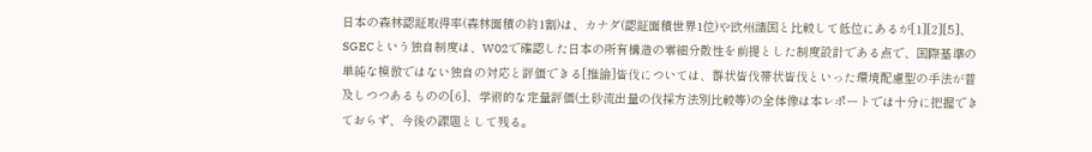日本の森林認証取得率(森林面積の約1割)は、カナダ(認証面積世界1位)や欧州諸国と比較して低位にあるが[1][2][5]、SGECという独自制度は、W02で確認した日本の所有構造の零細分散性を前提とした制度設計である点で、国際基準の単純な模倣ではない独自の対応と評価できる[推論]皆伐については、群状皆伐帯状皆伐といった環境配慮型の手法が普及しつつあるものの[6]、学術的な定量評価(土砂流出量の伐採方法別比較等)の全体像は本レポートでは十分に把握できておらず、今後の課題として残る。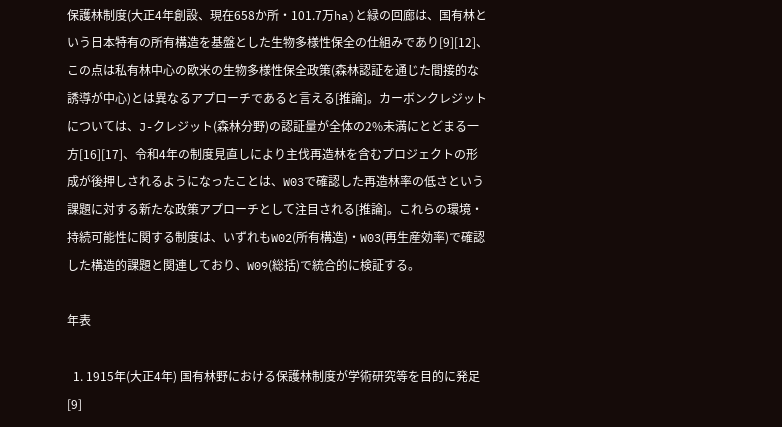保護林制度(大正4年創設、現在658か所・101.7万ha)と緑の回廊は、国有林という日本特有の所有構造を基盤とした生物多様性保全の仕組みであり[9][12]、この点は私有林中心の欧米の生物多様性保全政策(森林認証を通じた間接的な誘導が中心)とは異なるアプローチであると言える[推論]。カーボンクレジットについては、J-クレジット(森林分野)の認証量が全体の2%未満にとどまる一方[16][17]、令和4年の制度見直しにより主伐再造林を含むプロジェクトの形成が後押しされるようになったことは、W03で確認した再造林率の低さという課題に対する新たな政策アプローチとして注目される[推論]。これらの環境・持続可能性に関する制度は、いずれもW02(所有構造)・W03(再生産効率)で確認した構造的課題と関連しており、W09(総括)で統合的に検証する。

年表

  1. 1915年(大正4年) 国有林野における保護林制度が学術研究等を目的に発足[9]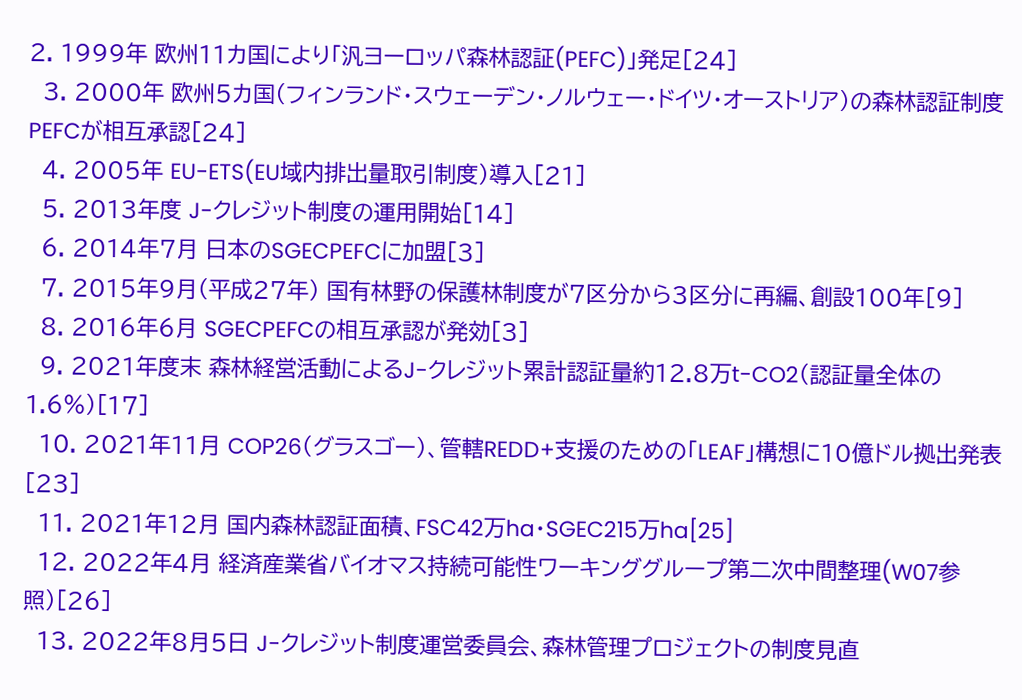2. 1999年 欧州11カ国により「汎ヨーロッパ森林認証(PEFC)」発足[24]
  3. 2000年 欧州5カ国(フィンランド・スウェーデン・ノルウェー・ドイツ・オーストリア)の森林認証制度PEFCが相互承認[24]
  4. 2005年 EU-ETS(EU域内排出量取引制度)導入[21]
  5. 2013年度 J-クレジット制度の運用開始[14]
  6. 2014年7月 日本のSGECPEFCに加盟[3]
  7. 2015年9月(平成27年) 国有林野の保護林制度が7区分から3区分に再編、創設100年[9]
  8. 2016年6月 SGECPEFCの相互承認が発効[3]
  9. 2021年度末 森林経営活動によるJ-クレジット累計認証量約12.8万t-CO2(認証量全体の1.6%)[17]
  10. 2021年11月 COP26(グラスゴー)、管轄REDD+支援のための「LEAF」構想に10億ドル拠出発表[23]
  11. 2021年12月 国内森林認証面積、FSC42万ha・SGEC215万ha[25]
  12. 2022年4月 経済産業省バイオマス持続可能性ワーキンググループ第二次中間整理(W07参照)[26]
  13. 2022年8月5日 J-クレジット制度運営委員会、森林管理プロジェクトの制度見直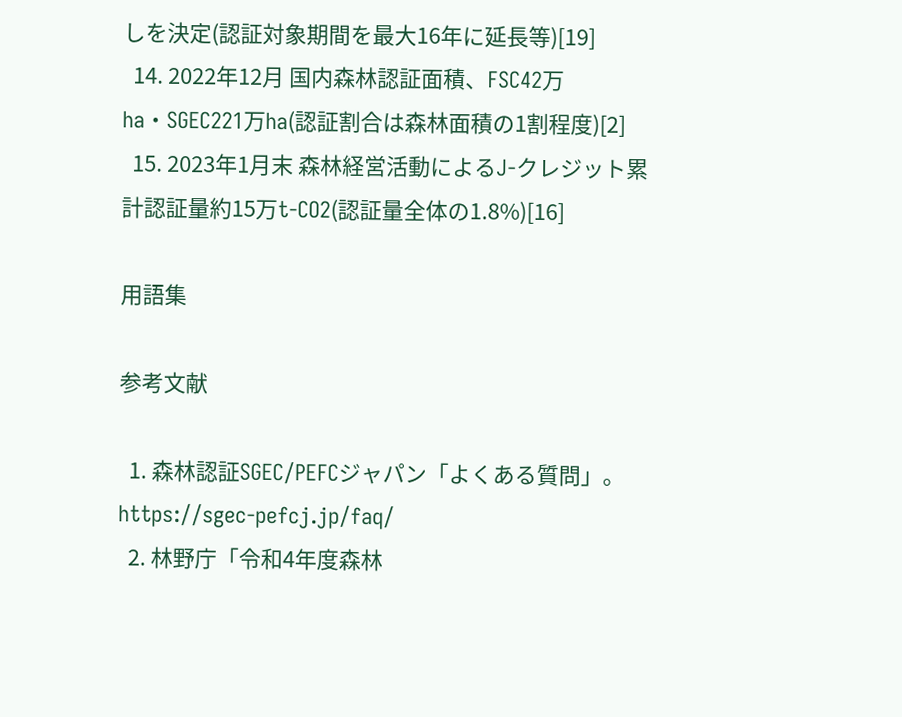しを決定(認証対象期間を最大16年に延長等)[19]
  14. 2022年12月 国内森林認証面積、FSC42万ha・SGEC221万ha(認証割合は森林面積の1割程度)[2]
  15. 2023年1月末 森林経営活動によるJ-クレジット累計認証量約15万t-CO2(認証量全体の1.8%)[16]

用語集

参考文献

  1. 森林認証SGEC/PEFCジャパン「よくある質問」。https://sgec-pefcj.jp/faq/
  2. 林野庁「令和4年度森林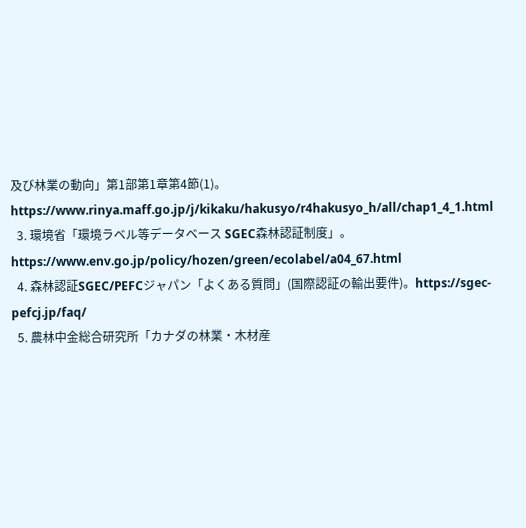及び林業の動向」第1部第1章第4節(1)。https://www.rinya.maff.go.jp/j/kikaku/hakusyo/r4hakusyo_h/all/chap1_4_1.html
  3. 環境省「環境ラベル等データベース SGEC森林認証制度」。https://www.env.go.jp/policy/hozen/green/ecolabel/a04_67.html
  4. 森林認証SGEC/PEFCジャパン「よくある質問」(国際認証の輸出要件)。https://sgec-pefcj.jp/faq/
  5. 農林中金総合研究所「カナダの林業・木材産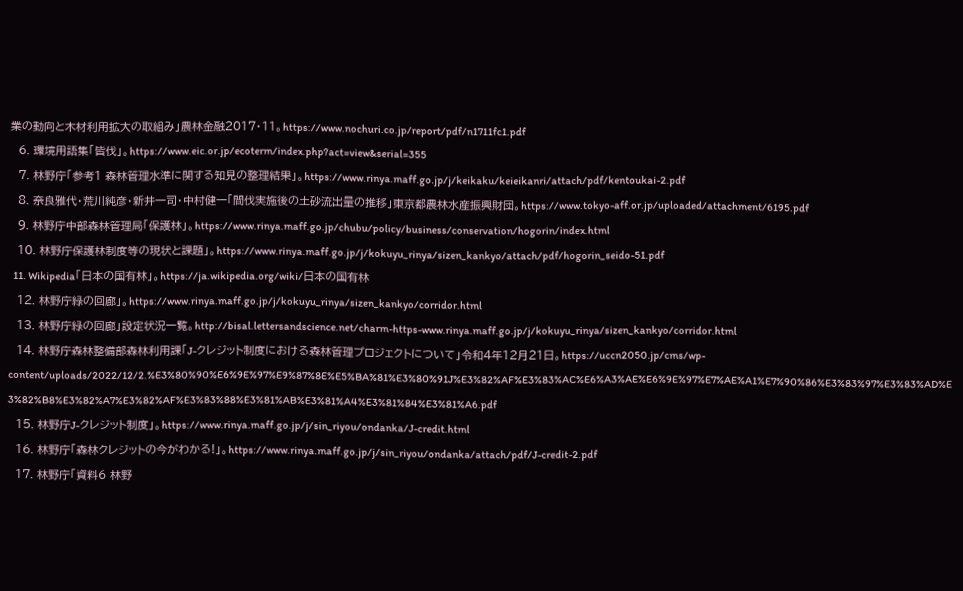業の動向と木材利用拡大の取組み」農林金融2017・11。https://www.nochuri.co.jp/report/pdf/n1711fc1.pdf
  6. 環境用語集「皆伐」。https://www.eic.or.jp/ecoterm/index.php?act=view&serial=355
  7. 林野庁「参考1 森林管理水準に関する知見の整理結果」。https://www.rinya.maff.go.jp/j/keikaku/keieikanri/attach/pdf/kentoukai-2.pdf
  8. 奈良雅代・荒川純彦・新井一司・中村健一「間伐実施後の土砂流出量の推移」東京都農林水産振興財団。https://www.tokyo-aff.or.jp/uploaded/attachment/6195.pdf
  9. 林野庁中部森林管理局「保護林」。https://www.rinya.maff.go.jp/chubu/policy/business/conservation/hogorin/index.html
  10. 林野庁保護林制度等の現状と課題」。https://www.rinya.maff.go.jp/j/kokuyu_rinya/sizen_kankyo/attach/pdf/hogorin_seido-51.pdf
  11. Wikipedia「日本の国有林」。https://ja.wikipedia.org/wiki/日本の国有林
  12. 林野庁緑の回廊」。https://www.rinya.maff.go.jp/j/kokuyu_rinya/sizen_kankyo/corridor.html
  13. 林野庁緑の回廊」設定状況一覧。http://bisal.lettersandscience.net/charm-https-www.rinya.maff.go.jp/j/kokuyu_rinya/sizen_kankyo/corridor.html
  14. 林野庁森林整備部森林利用課「J-クレジット制度における森林管理プロジェクトについて」令和4年12月21日。https://uccn2050.jp/cms/wp-content/uploads/2022/12/2.%E3%80%90%E6%9E%97%E9%87%8E%E5%BA%81%E3%80%91J%E3%82%AF%E3%83%AC%E6%A3%AE%E6%9E%97%E7%AE%A1%E7%90%86%E3%83%97%E3%83%AD%E3%82%B8%E3%82%A7%E3%82%AF%E3%83%88%E3%81%AB%E3%81%A4%E3%81%84%E3%81%A6.pdf
  15. 林野庁J-クレジット制度」。https://www.rinya.maff.go.jp/j/sin_riyou/ondanka/J-credit.html
  16. 林野庁「森林クレジットの今がわかる!」。https://www.rinya.maff.go.jp/j/sin_riyou/ondanka/attach/pdf/J-credit-2.pdf
  17. 林野庁「資料6 林野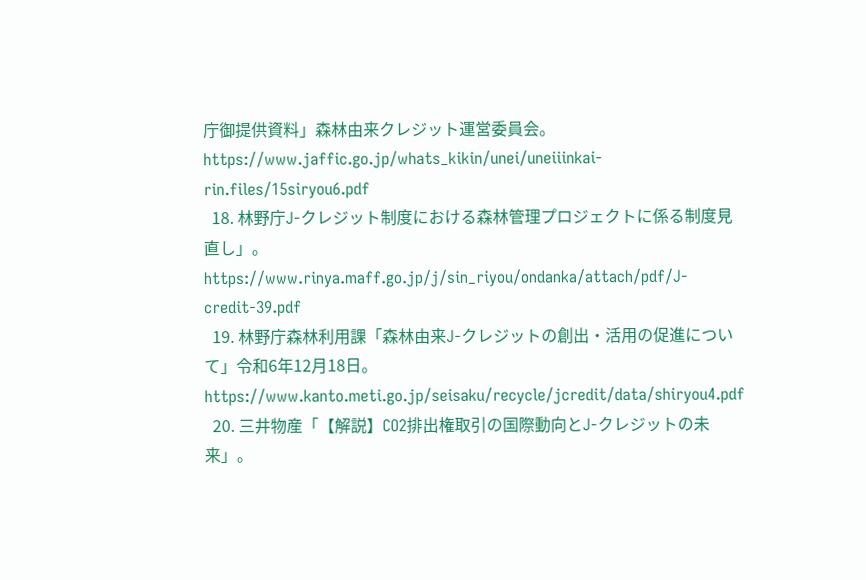庁御提供資料」森林由来クレジット運営委員会。https://www.jaffic.go.jp/whats_kikin/unei/uneiiinkai-rin.files/15siryou6.pdf
  18. 林野庁J-クレジット制度における森林管理プロジェクトに係る制度見直し」。https://www.rinya.maff.go.jp/j/sin_riyou/ondanka/attach/pdf/J-credit-39.pdf
  19. 林野庁森林利用課「森林由来J-クレジットの創出・活用の促進について」令和6年12月18日。https://www.kanto.meti.go.jp/seisaku/recycle/jcredit/data/shiryou4.pdf
  20. 三井物産「【解説】CO2排出権取引の国際動向とJ-クレジットの未来」。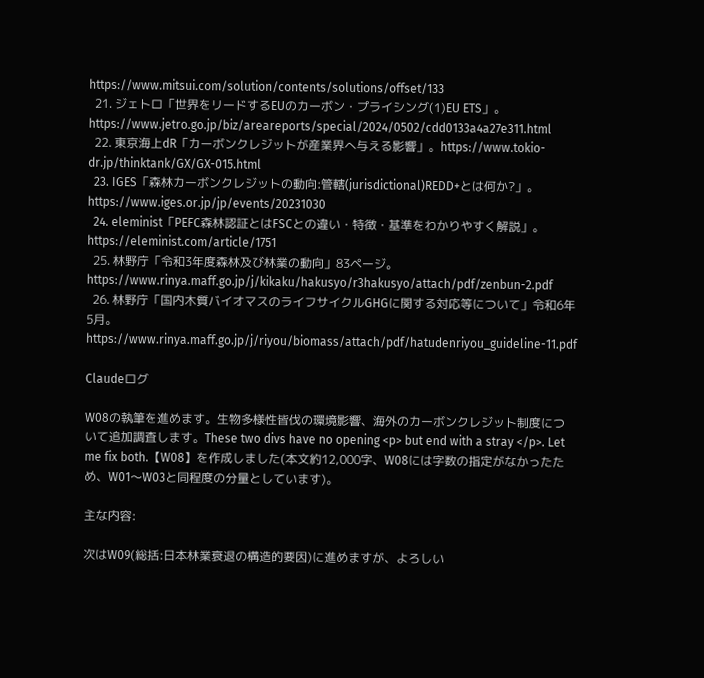https://www.mitsui.com/solution/contents/solutions/offset/133
  21. ジェトロ「世界をリードするEUのカーボン・プライシング(1)EU ETS」。https://www.jetro.go.jp/biz/areareports/special/2024/0502/cdd0133a4a27e311.html
  22. 東京海上dR「カーボンクレジットが産業界へ与える影響」。https://www.tokio-dr.jp/thinktank/GX/GX-015.html
  23. IGES「森林カーボンクレジットの動向:管轄(jurisdictional)REDD+とは何か?」。https://www.iges.or.jp/jp/events/20231030
  24. eleminist「PEFC森林認証とはFSCとの違い・特徴・基準をわかりやすく解説」。https://eleminist.com/article/1751
  25. 林野庁「令和3年度森林及び林業の動向」83ページ。https://www.rinya.maff.go.jp/j/kikaku/hakusyo/r3hakusyo/attach/pdf/zenbun-2.pdf
  26. 林野庁「国内木質バイオマスのライフサイクルGHGに関する対応等について」令和6年5月。https://www.rinya.maff.go.jp/j/riyou/biomass/attach/pdf/hatudenriyou_guideline-11.pdf

Claudeログ

W08の執筆を進めます。生物多様性皆伐の環境影響、海外のカーボンクレジット制度について追加調査します。These two divs have no opening <p> but end with a stray </p>. Let me fix both.【W08】を作成しました(本文約12,000字、W08には字数の指定がなかったため、W01〜W03と同程度の分量としています)。

主な内容:

次はW09(総括:日本林業衰退の構造的要因)に進めますが、よろしい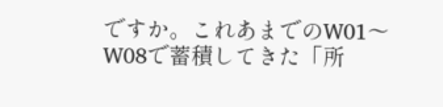ですか。これあまでのW01〜W08で蓄積してきた「所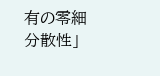有の零細分散性」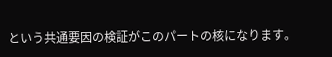という共通要因の検証がこのパートの核になります。